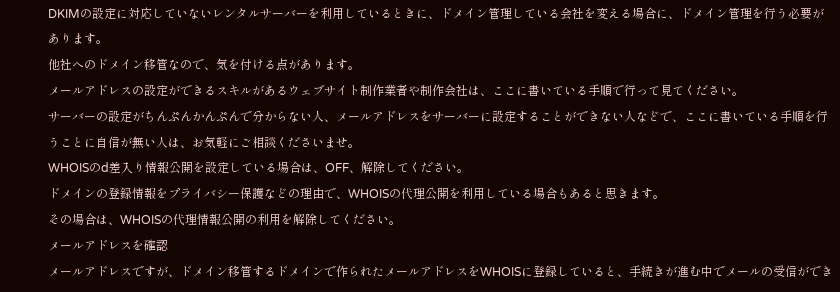DKIMの設定に対応していないレンタルサーバーを利用しているときに、ドメイン管理している会社を変える場合に、ドメイン管理を行う必要があります。
他社へのドメイン移管なので、気を付ける点があります。
メールアドレスの設定ができるスキルがあるウェブサイト制作業者や制作会社は、ここに書いている手順で行って見てください。
サーバーの設定がちんぷんかんぷんで分からない人、メールアドレスをサーバーに設定することができない人などで、ここに書いている手順を行うことに自信が無い人は、お気軽にご相談くださいませ。
WHOISのd差入り情報公開を設定している場合は、OFF、解除してください。
ドメインの登録情報をプライバシー保護などの理由で、WHOISの代理公開を利用している場合もあると思きます。
その場合は、WHOISの代理情報公開の利用を解除してください。
メールアドレスを確認
メールアドレスですが、ドメイン移管するドメインで作られたメールアドレスをWHOISに登録していると、手続きが進む中でメールの受信ができ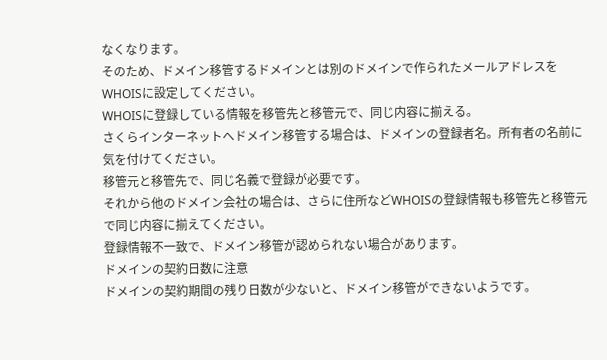なくなります。
そのため、ドメイン移管するドメインとは別のドメインで作られたメールアドレスをWHOISに設定してください。
WHOISに登録している情報を移管先と移管元で、同じ内容に揃える。
さくらインターネットへドメイン移管する場合は、ドメインの登録者名。所有者の名前に気を付けてください。
移管元と移管先で、同じ名義で登録が必要です。
それから他のドメイン会社の場合は、さらに住所などWHOISの登録情報も移管先と移管元で同じ内容に揃えてください。
登録情報不一致で、ドメイン移管が認められない場合があります。
ドメインの契約日数に注意
ドメインの契約期間の残り日数が少ないと、ドメイン移管ができないようです。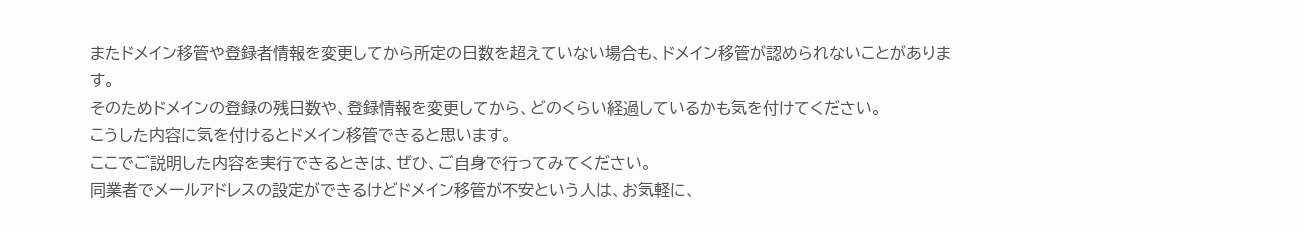またドメイン移管や登録者情報を変更してから所定の日数を超えていない場合も、ドメイン移管が認められないことがあります。
そのためドメインの登録の残日数や、登録情報を変更してから、どのくらい経過しているかも気を付けてください。
こうした内容に気を付けるとドメイン移管できると思います。
ここでご説明した内容を実行できるときは、ぜひ、ご自身で行ってみてください。
同業者でメールアドレスの設定ができるけどドメイン移管が不安という人は、お気軽に、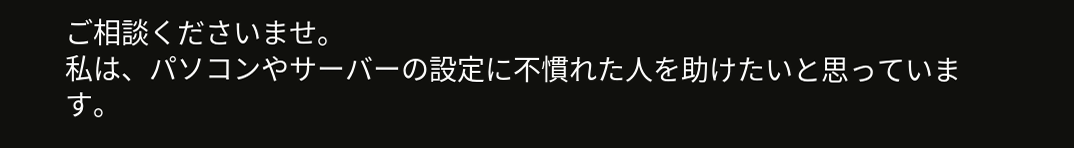ご相談くださいませ。
私は、パソコンやサーバーの設定に不慣れた人を助けたいと思っています。